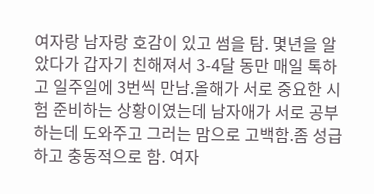여자랑 남자랑 호감이 있고 썸을 탐. 몇년을 알았다가 갑자기 친해져서 3-4달 동만 매일 톡하고 일주일에 3번씩 만남.올해가 서로 중요한 시험 준비하는 상황이였는데 남자애가 서로 공부하는데 도와주고 그러는 맘으로 고백함.좀 성급하고 충동적으로 함. 여자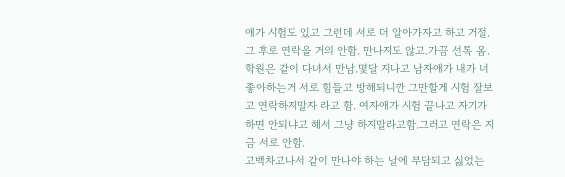애가 시험도 있고 그런데 서로 더 알아가자고 하고 거절.그 후로 연락을 거의 안함. 만나지도 않고.가끔 선톡 옴. 학원은 같이 다녀서 만남.몇달 지나고 남자애가 내가 너 좋아하는거 서로 힘들고 방해되니깐 그만할게 시험 잘보고 연락하지말자 라고 함. 여자애가 시험 끝나고 자기가 하면 안되냐고 해서 그냥 하지말라고함.그러고 연락은 지금 서로 안함.
고백차고나서 같이 만나야 하는 날에 부담되고 싫었는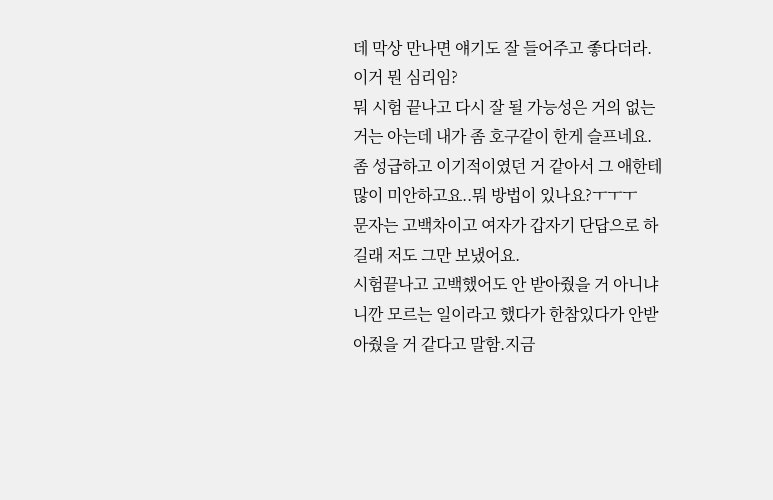데 막상 만나면 얘기도 잘 들어주고 좋다더라.
이거 뭔 심리임?
뭐 시험 끝나고 다시 잘 될 가능성은 거의 없는거는 아는데 내가 좀 호구같이 한게 슬프네요.좀 성급하고 이기적이였던 거 같아서 그 애한테 많이 미안하고요..뭐 방법이 있나요?ㅜㅜㅜ
문자는 고백차이고 여자가 갑자기 단답으로 하길래 저도 그만 보냈어요.
시험끝나고 고백했어도 안 받아줬을 거 아니냐니깐 모르는 일이라고 했다가 한참있다가 안받아줬을 거 같다고 말함.지금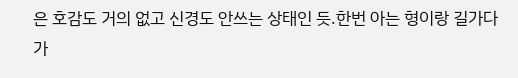은 호감도 거의 없고 신경도 안쓰는 상태인 듯.한번 아는 형이랑 길가다가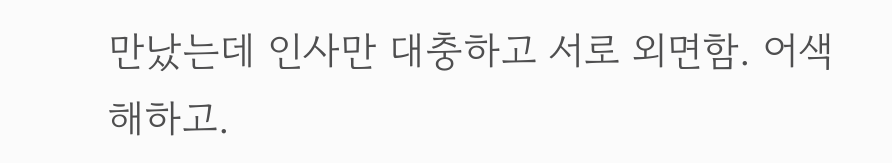만났는데 인사만 대충하고 서로 외면함. 어색해하고.